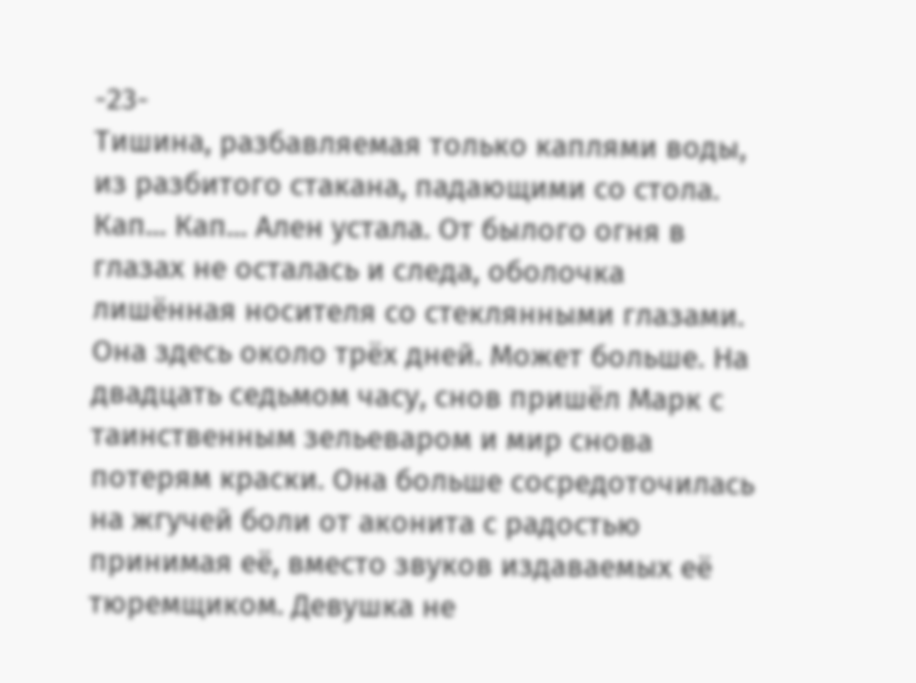-23-
Тишина, разбавляемая только каплями воды, из разбитого стакана, падающими со стола. Кап... Кап... Ален устала. От былого огня в глазах не осталась и следа, оболочка лишённая носителя со стеклянными глазами.
Она здесь около трёх дней. Может больше. На двадцать седьмом часу, снов пришёл Марк с таинственным зельеваром и мир снова потерям краски. Она больше сосредоточилась на жгучей боли от аконита с радостью принимая её, вместо звуков издаваемых её тюремщиком. Девушка не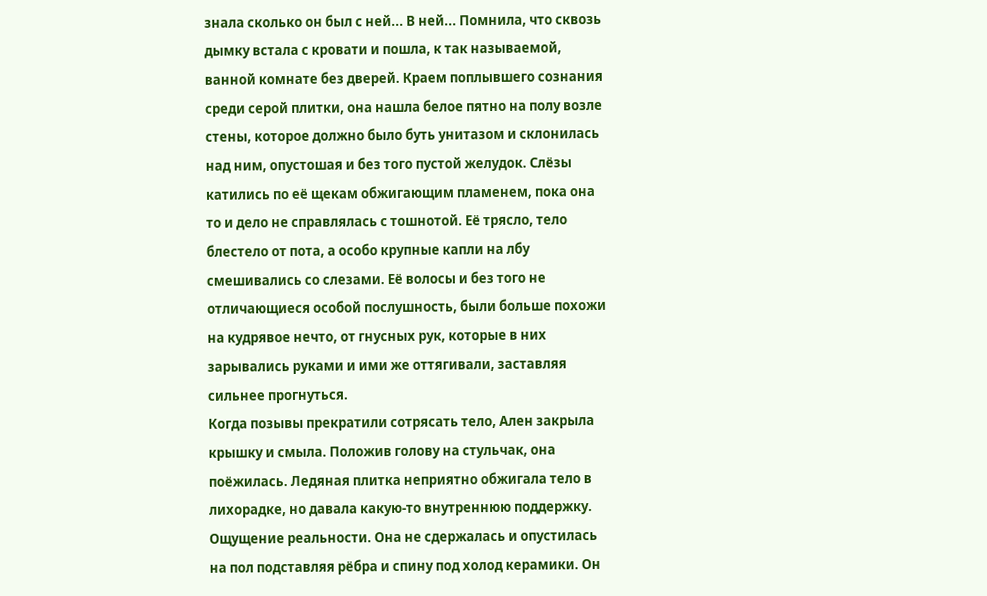знала сколько он был с ней... В ней... Помнила, что сквозь дымку встала с кровати и пошла, к так называемой, ванной комнате без дверей. Краем поплывшего сознания среди серой плитки, она нашла белое пятно на полу возле стены, которое должно было буть унитазом и склонилась над ним, опустошая и без того пустой желудок. Слёзы катились по её щекам обжигающим пламенем, пока она то и дело не справлялась с тошнотой. Её трясло, тело блестело от пота, а особо крупные капли на лбу смешивались со слезами. Её волосы и без того не отличающиеся особой послушность, были больше похожи на кудрявое нечто, от гнусных рук, которые в них зарывались руками и ими же оттягивали, заставляя сильнее прогнуться.
Когда позывы прекратили сотрясать тело, Ален закрыла крышку и смыла. Положив голову на стульчак, она поёжилась. Ледяная плитка неприятно обжигала тело в лихорадке, но давала какую-то внутреннюю поддержку. Ощущение реальности. Она не сдержалась и опустилась на пол подставляя рёбра и спину под холод керамики. Он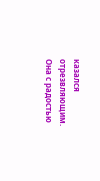казался отрезвляющим. Она с радостью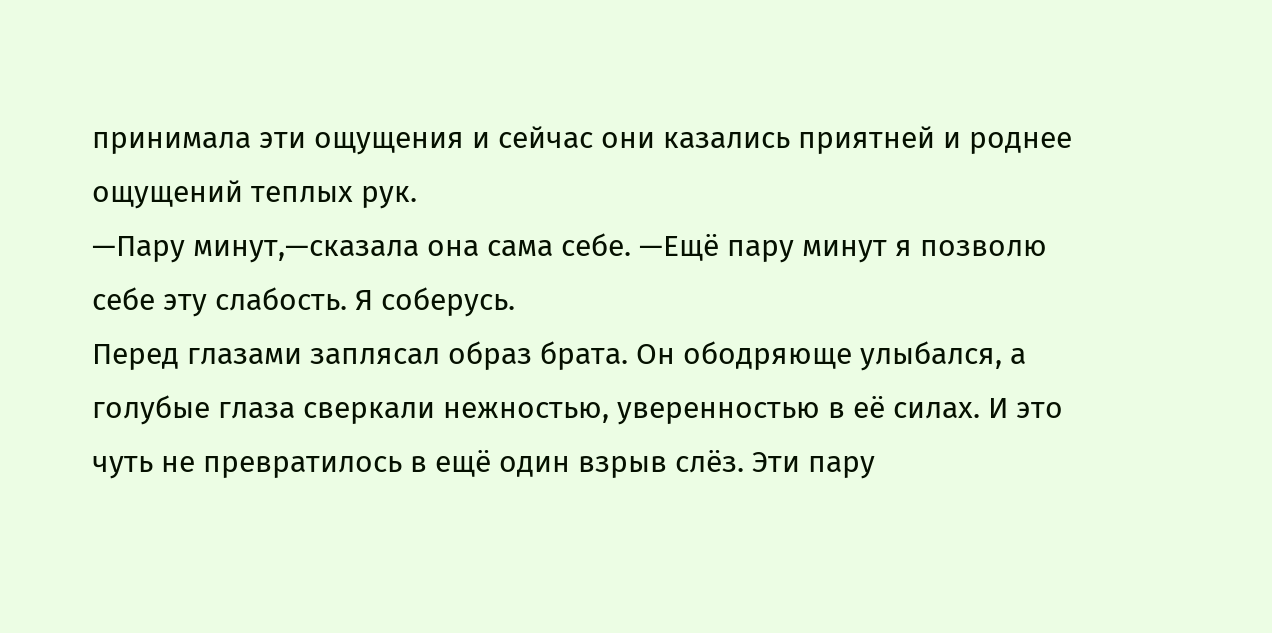принимала эти ощущения и сейчас они казались приятней и роднее ощущений теплых рук.
—Пару минут,—сказала она сама себе. —Ещё пару минут я позволю себе эту слабость. Я соберусь.
Перед глазами заплясал образ брата. Он ободряюще улыбался, а голубые глаза сверкали нежностью, уверенностью в её силах. И это чуть не превратилось в ещё один взрыв слёз. Эти пару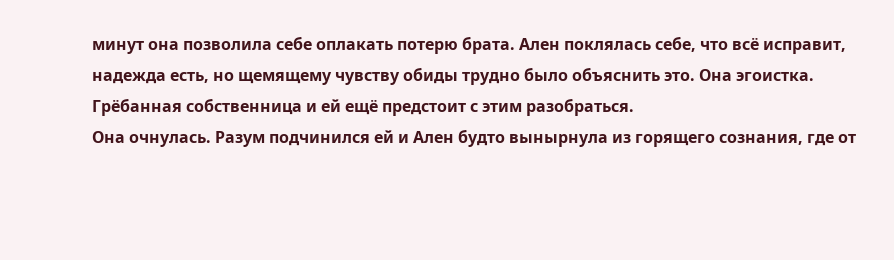минут она позволила себе оплакать потерю брата. Ален поклялась себе, что всё исправит, надежда есть, но щемящему чувству обиды трудно было объяснить это. Она эгоистка. Грёбанная собственница и ей ещё предстоит с этим разобраться.
Она очнулась. Разум подчинился ей и Ален будто вынырнула из горящего сознания, где от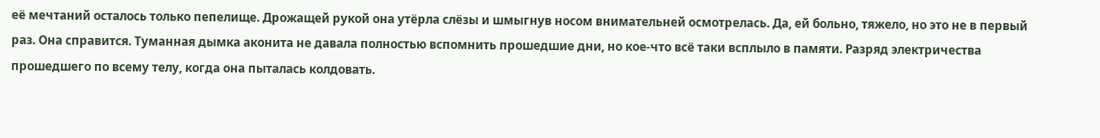её мечтаний осталось только пепелище. Дрожащей рукой она утёрла слёзы и шмыгнув носом внимательней осмотрелась. Да, ей больно, тяжело, но это не в первый раз. Она справится. Туманная дымка аконита не давала полностью вспомнить прошедшие дни, но кое-что всё таки всплыло в памяти. Разряд электричества прошедшего по всему телу, когда она пыталась колдовать.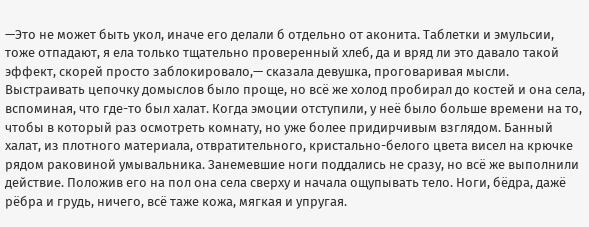—Это не может быть укол, иначе его делали б отдельно от аконита. Таблетки и эмульсии, тоже отпадают, я ела только тщательно проверенный хлеб, да и вряд ли это давало такой эффект, скорей просто заблокировало,— сказала девушка, проговаривая мысли.
Выстраивать цепочку домыслов было проще, но всё же холод пробирал до костей и она села, вспоминая, что где-то был халат. Когда эмоции отступили, у неё было больше времени на то, чтобы в который раз осмотреть комнату, но уже более придирчивым взглядом. Банный халат, из плотного материала, отвратительного, кристально-белого цвета висел на крючке рядом раковиной умывальника. Занемевшие ноги поддались не сразу, но всё же выполнили действие. Положив его на пол она села сверху и начала ощупывать тело. Ноги, бёдра, дажё рёбра и грудь, ничего, всё таже кожа, мягкая и упругая.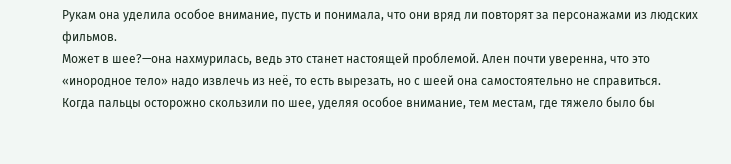Рукам она уделила особое внимание, пусть и понимала, что они вряд ли повторят за персонажами из людских фильмов.
Может в шее?—она нахмурилась, ведь это станет настоящей проблемой. Ален почти уверенна, что это «инородное тело» надо извлечь из неё, то есть вырезать, но с шеей она самостоятельно не справиться.
Когда пальцы осторожно скользили по шее, уделяя особое внимание, тем местам, где тяжело было бы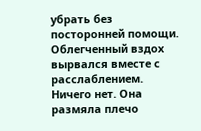убрать без посторонней помощи. Облегченный вздох вырвался вместе с расслаблением. Ничего нет. Она размяла плечо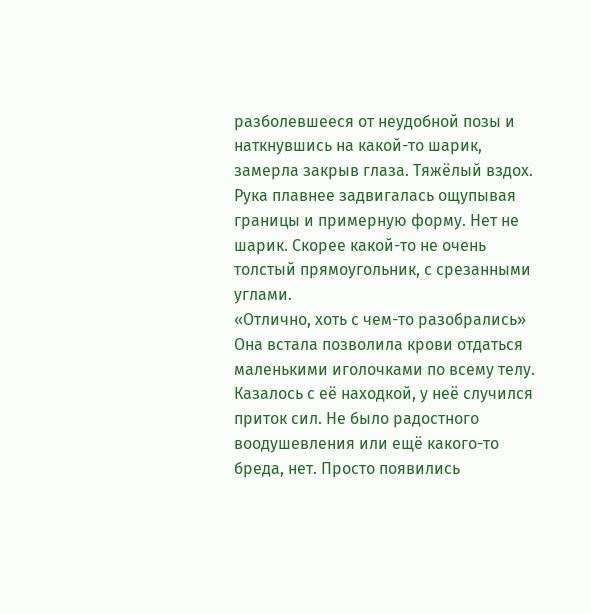разболевшееся от неудобной позы и наткнувшись на какой-то шарик, замерла закрыв глаза. Тяжёлый вздох. Рука плавнее задвигалась ощупывая границы и примерную форму. Нет не шарик. Скорее какой-то не очень толстый прямоугольник, с срезанными углами.
«Отлично, хоть с чем-то разобрались»
Она встала позволила крови отдаться маленькими иголочками по всему телу. Казалось с её находкой, у неё случился приток сил. Не было радостного воодушевления или ещё какого-то бреда, нет. Просто появились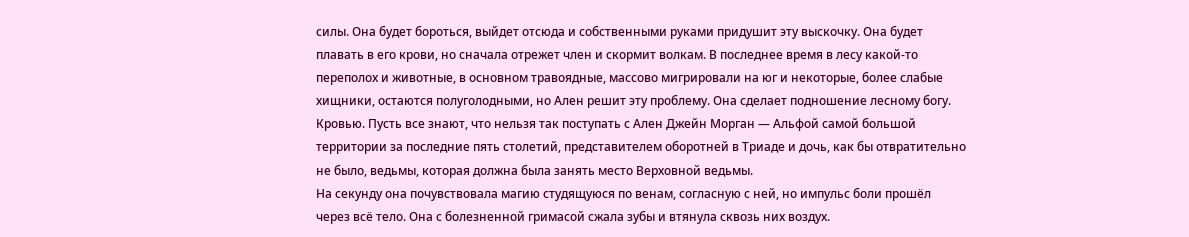силы. Она будет бороться, выйдет отсюда и собственными руками придушит эту выскочку. Она будет плавать в его крови, но сначала отрежет член и скормит волкам. В последнее время в лесу какой-то переполох и животные, в основном травоядные, массово мигрировали на юг и некоторые, более слабые хищники, остаются полуголодными, но Ален решит эту проблему. Она сделает подношение лесному богу. Кровью. Пусть все знают, что нельзя так поступать с Ален Джейн Морган — Альфой самой большой территории за последние пять столетий, представителем оборотней в Триаде и дочь, как бы отвратительно не было, ведьмы, которая должна была занять место Верховной ведьмы.
На секунду она почувствовала магию студящуюся по венам, согласную с ней, но импульс боли прошёл через всё тело. Она с болезненной гримасой сжала зубы и втянула сквозь них воздух.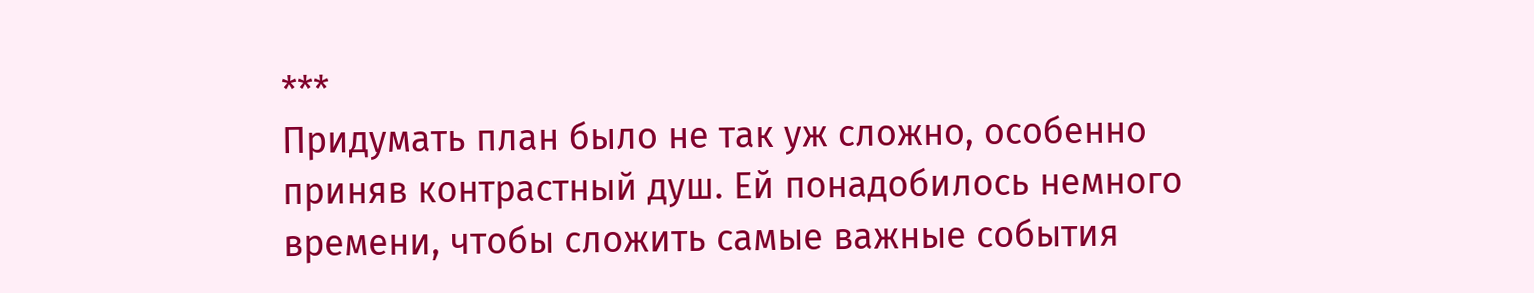***
Придумать план было не так уж сложно, особенно приняв контрастный душ. Ей понадобилось немного времени, чтобы сложить самые важные события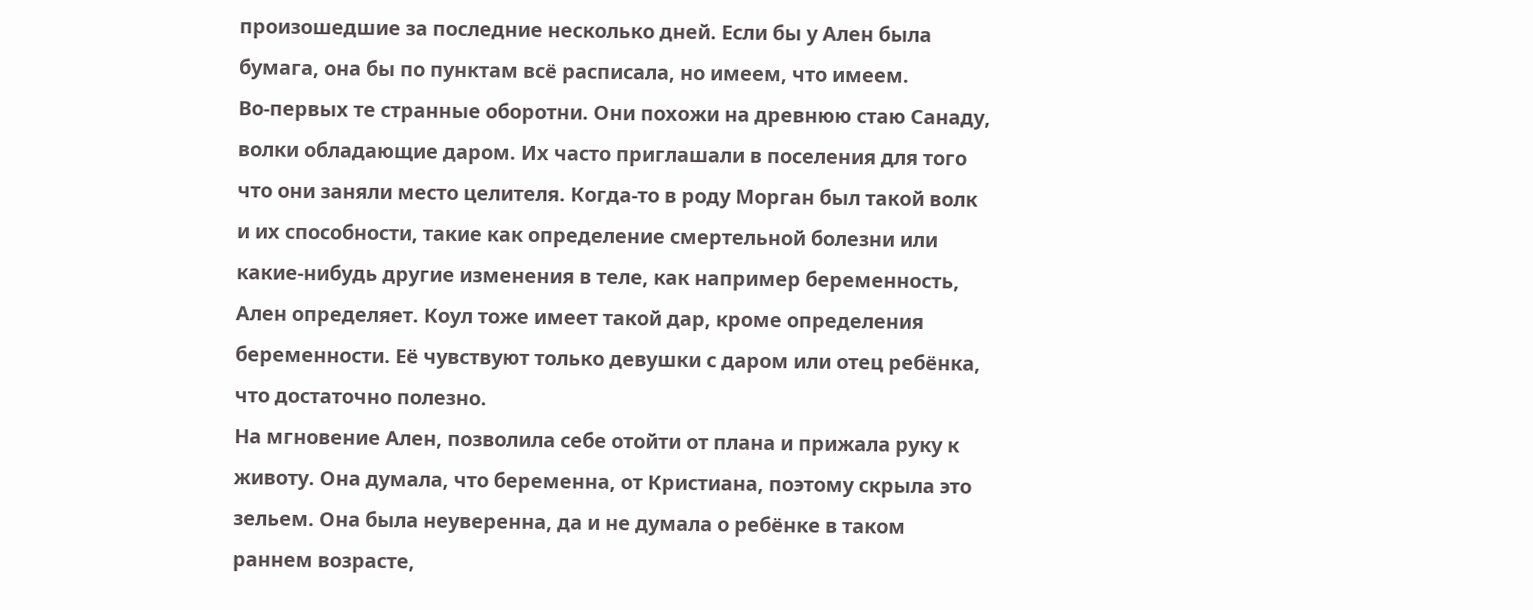произошедшие за последние несколько дней. Если бы у Ален была бумага, она бы по пунктам всё расписала, но имеем, что имеем.
Во-первых те странные оборотни. Они похожи на древнюю стаю Санаду, волки обладающие даром. Их часто приглашали в поселения для того что они заняли место целителя. Когда-то в роду Морган был такой волк и их способности, такие как определение смертельной болезни или какие-нибудь другие изменения в теле, как например беременность, Ален определяет. Коул тоже имеет такой дар, кроме определения беременности. Её чувствуют только девушки с даром или отец ребёнка, что достаточно полезно.
На мгновение Ален, позволила себе отойти от плана и прижала руку к животу. Она думала, что беременна, от Кристиана, поэтому скрыла это зельем. Она была неуверенна, да и не думала о ребёнке в таком раннем возрасте,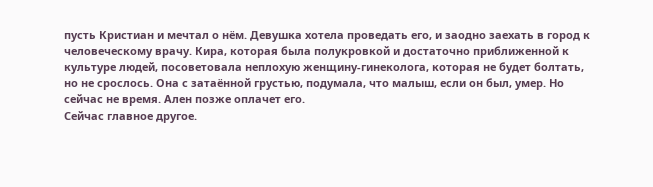пусть Кристиан и мечтал о нём. Девушка хотела проведать его, и заодно заехать в город к человеческому врачу. Кира, которая была полукровкой и достаточно приближенной к культуре людей, посоветовала неплохую женщину-гинеколога, которая не будет болтать, но не срослось. Она с затаённой грустью, подумала, что малыш, если он был, умер. Но сейчас не время. Ален позже оплачет его.
Сейчас главное другое.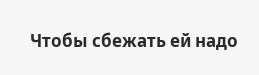Чтобы сбежать ей надо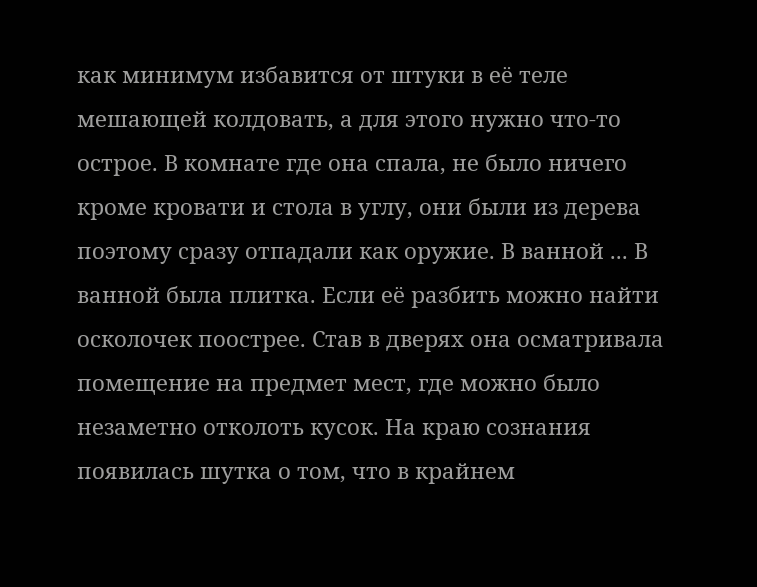как минимум избавится от штуки в её теле мешающей колдовать, а для этого нужно что-то острое. В комнате где она спала, не было ничего кроме кровати и стола в углу, они были из дерева поэтому сразу отпадали как оружие. В ванной ... В ванной была плитка. Если её разбить можно найти осколочек поострее. Став в дверях она осматривала помещение на предмет мест, где можно было незаметно отколоть кусок. На краю сознания появилась шутка о том, что в крайнем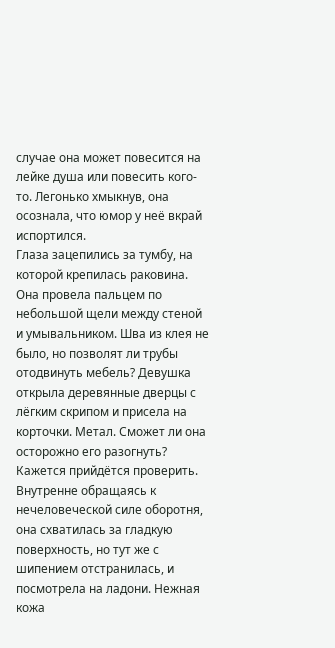случае она может повесится на лейке душа или повесить кого-то. Легонько хмыкнув, она осознала, что юмор у неё вкрай испортился.
Глаза зацепились за тумбу, на которой крепилась раковина. Она провела пальцем по небольшой щели между стеной и умывальником. Шва из клея не было, но позволят ли трубы отодвинуть мебель? Девушка открыла деревянные дверцы с лёгким скрипом и присела на корточки. Метал. Сможет ли она осторожно его разогнуть? Кажется прийдётся проверить. Внутренне обращаясь к нечеловеческой силе оборотня, она схватилась за гладкую поверхность, но тут же с шипением отстранилась, и посмотрела на ладони. Нежная кожа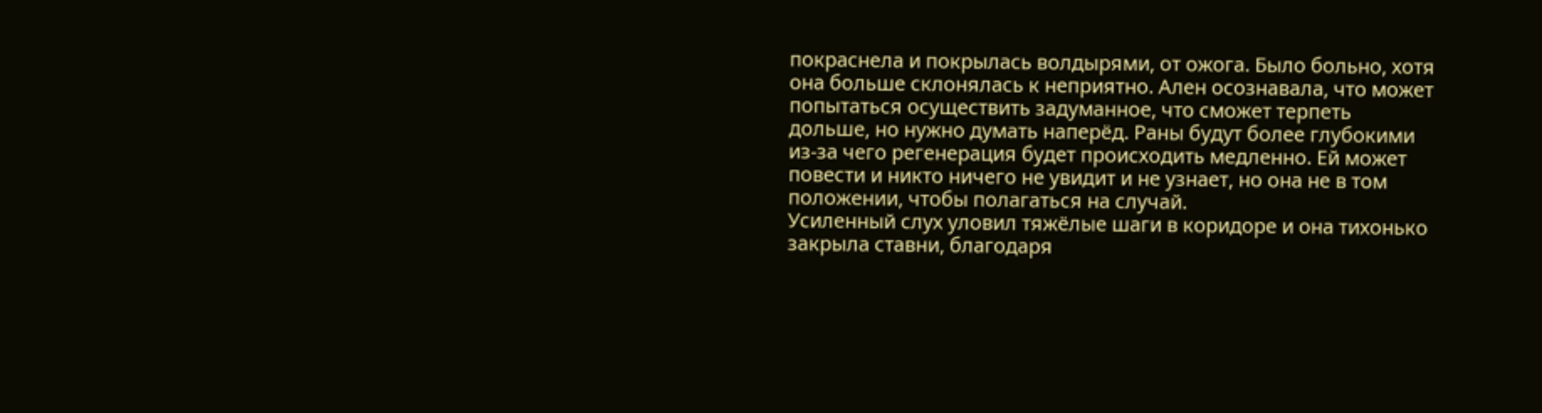покраснела и покрылась волдырями, от ожога. Было больно, хотя она больше склонялась к неприятно. Ален осознавала, что может попытаться осуществить задуманное, что сможет терпеть дольше, но нужно думать наперёд. Раны будут более глубокими из-за чего регенерация будет происходить медленно. Ей может повести и никто ничего не увидит и не узнает, но она не в том положении, чтобы полагаться на случай.
Усиленный слух уловил тяжёлые шаги в коридоре и она тихонько закрыла ставни, благодаря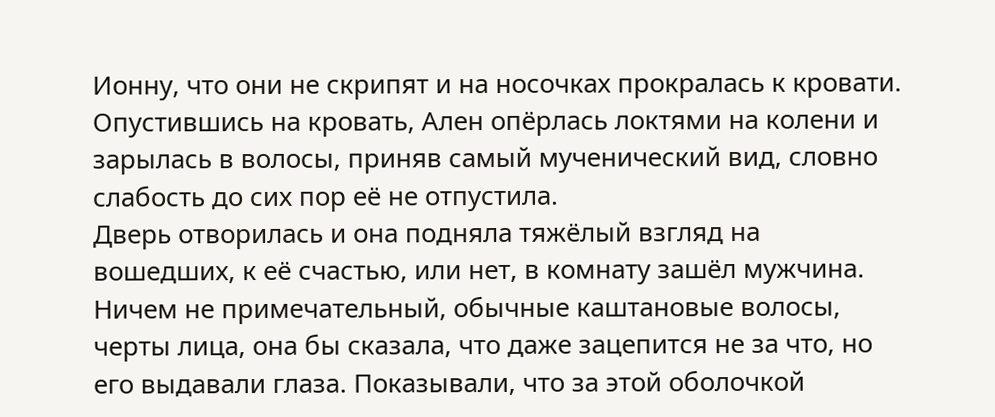Ионну, что они не скрипят и на носочках прокралась к кровати. Опустившись на кровать, Ален опёрлась локтями на колени и зарылась в волосы, приняв самый мученический вид, словно слабость до сих пор её не отпустила.
Дверь отворилась и она подняла тяжёлый взгляд на вошедших, к её счастью, или нет, в комнату зашёл мужчина. Ничем не примечательный, обычные каштановые волосы, черты лица, она бы сказала, что даже зацепится не за что, но его выдавали глаза. Показывали, что за этой оболочкой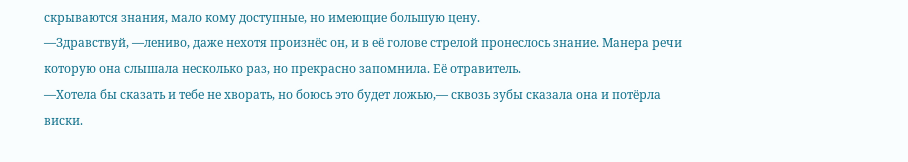скрываются знания, мало кому доступные, но имеющие большую цену.
—Здравствуй, —лениво, даже нехотя произнёс он, и в её голове стрелой пронеслось знание. Манера речи которую она слышала несколько раз, но прекрасно запомнила. Её отравитель.
—Хотела бы сказать и тебе не хворать, но боюсь это будет ложью,— сквозь зубы сказала она и потёрла виски.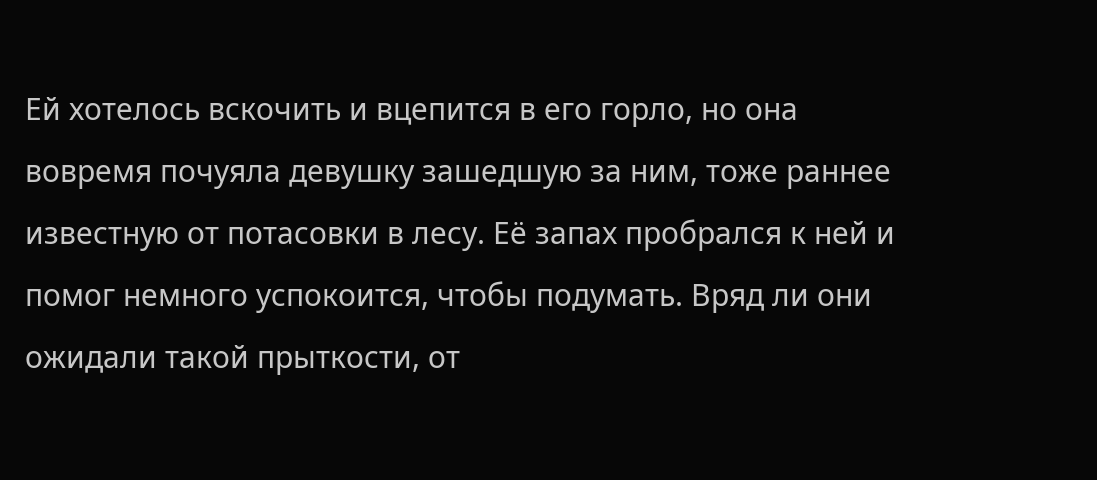Ей хотелось вскочить и вцепится в его горло, но она вовремя почуяла девушку зашедшую за ним, тоже раннее известную от потасовки в лесу. Её запах пробрался к ней и помог немного успокоится, чтобы подумать. Вряд ли они ожидали такой прыткости, от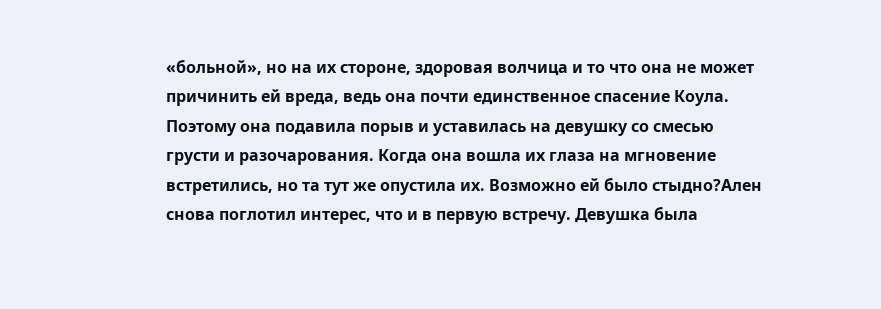«больной», но на их стороне, здоровая волчица и то что она не может причинить ей вреда, ведь она почти единственное спасение Коула. Поэтому она подавила порыв и уставилась на девушку со смесью грусти и разочарования. Когда она вошла их глаза на мгновение встретились, но та тут же опустила их. Возможно ей было стыдно?Ален снова поглотил интерес, что и в первую встречу. Девушка была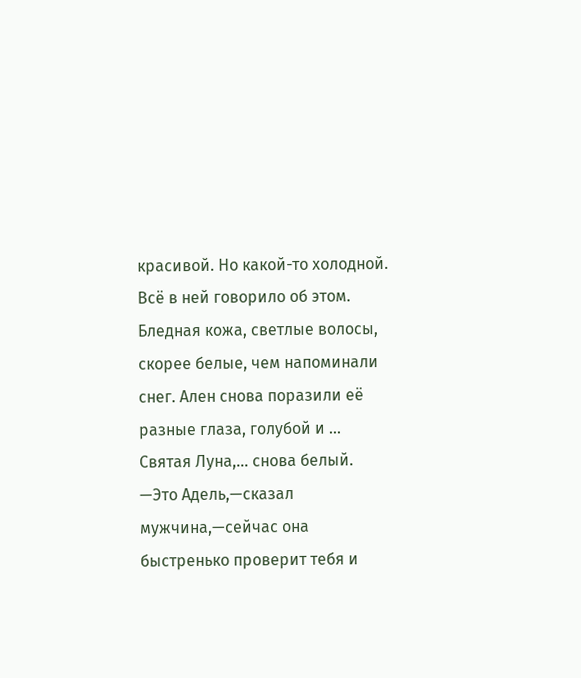красивой. Но какой-то холодной. Всё в ней говорило об этом. Бледная кожа, светлые волосы, скорее белые, чем напоминали снег. Ален снова поразили её разные глаза, голубой и ... Святая Луна,... снова белый.
—Это Адель,—сказал мужчина,—сейчас она быстренько проверит тебя и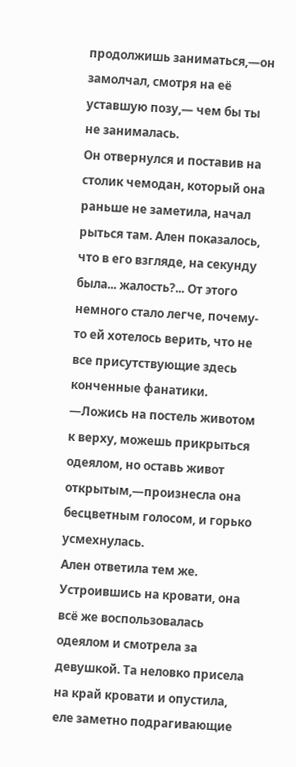продолжишь заниматься,—он замолчал, смотря на её уставшую позу,— чем бы ты не занималась.
Он отвернулся и поставив на столик чемодан, который она раньше не заметила, начал рыться там. Ален показалось, что в его взгляде, на секунду была... жалость?... От этого немного стало легче, почему-то ей хотелось верить, что не все присутствующие здесь конченные фанатики.
—Ложись на постель животом к верху, можешь прикрыться одеялом, но оставь живот открытым,—произнесла она бесцветным голосом, и горько усмехнулась.
Ален ответила тем же. Устроившись на кровати, она всё же воспользовалась одеялом и смотрела за девушкой. Та неловко присела на край кровати и опустила, еле заметно подрагивающие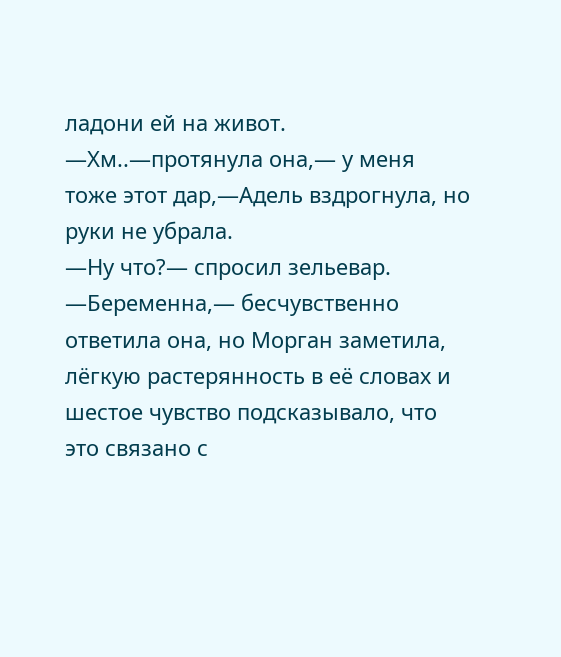ладони ей на живот.
—Хм..—протянула она,— у меня тоже этот дар,—Адель вздрогнула, но руки не убрала.
—Ну что?— спросил зельевар.
—Беременна,— бесчувственно ответила она, но Морган заметила, лёгкую растерянность в её словах и шестое чувство подсказывало, что это связано с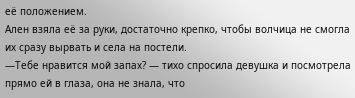её положением.
Ален взяла её за руки, достаточно крепко, чтобы волчица не смогла их сразу вырвать и села на постели.
—Тебе нравится мой запах? — тихо спросила девушка и посмотрела прямо ей в глаза, она не знала, что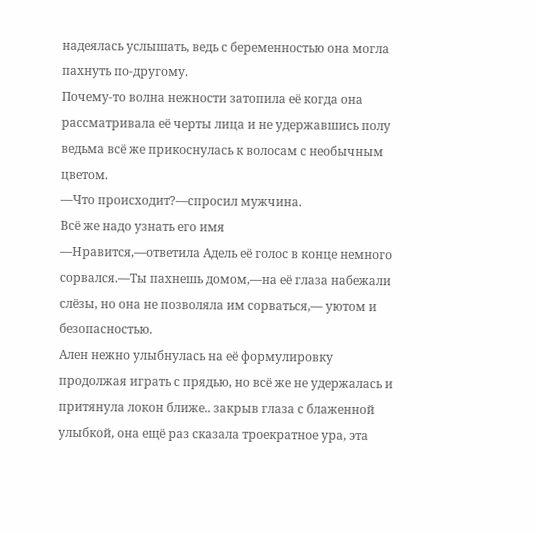надеялась услышать, ведь с беременностью она могла пахнуть по-другому.
Почему-то волна нежности затопила её когда она рассматривала её черты лица и не удержавшись полу ведьма всё же прикоснулась к волосам с необычным цветом.
—Что происходит?—спросил мужчина.
Всё же надо узнать его имя
—Нравится,—ответила Адель её голос в конце немного сорвался.—Ты пахнешь домом,—на её глаза набежали слёзы, но она не позволяла им сорваться,— уютом и безопасностью.
Ален нежно улыбнулась на её формулировку продолжая играть с прядью, но всё же не удержалась и притянула локон ближе.. закрыв глаза с блаженной улыбкой, она ещё раз сказала троекратное ура, эта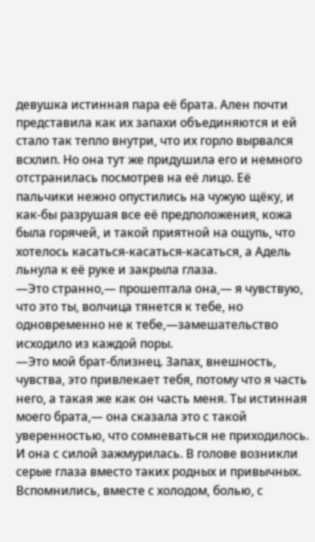девушка истинная пара её брата. Ален почти представила как их запахи объединяются и ей стало так тепло внутри, что их горло вырвался всхлип. Но она тут же придушила его и немного отстранилась посмотрев на её лицо. Её пальчики нежно опустились на чужую щёку, и как-бы разрушая все её предположения, кожа была горячей, и такой приятной на ощупь, что хотелось касаться-касаться-касаться, а Адель льнула к её руке и закрыла глаза.
—Это странно,— прошептала она,— я чувствую, что это ты, волчица тянется к тебе, но одновременно не к тебе,—замешательство исходило из каждой поры.
—Это мой брат-близнец. Запах, внешность, чувства, это привлекает тебя, потому что я часть него, а такая же как он часть меня. Ты истинная моего брата,— она сказала это с такой уверенностью, что сомневаться не приходилось.
И она с силой зажмурилась. В голове возникли серые глаза вместо таких родных и привычных. Вспомнились, вместе с холодом, болью, с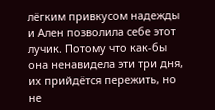лёгким привкусом надежды и Ален позволила себе этот лучик. Потому что как-бы она ненавидела эти три дня, их прийдётся пережить, но не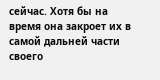сейчас. Хотя бы на время она закроет их в самой дальней части своего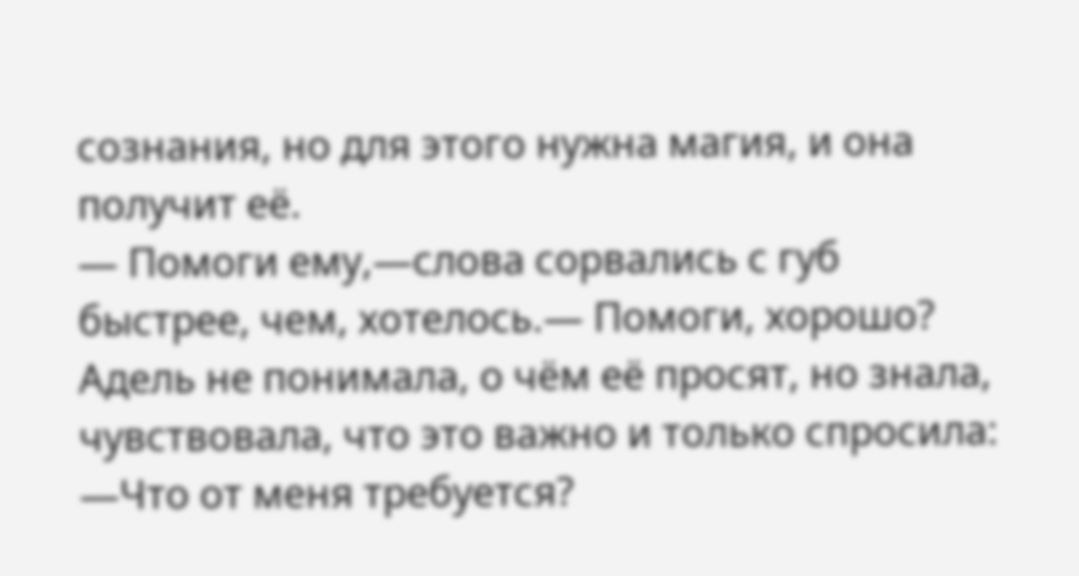сознания, но для этого нужна магия, и она получит её.
— Помоги ему,—слова сорвались с губ быстрее, чем, хотелось.— Помоги, хорошо?
Адель не понимала, о чём её просят, но знала, чувствовала, что это важно и только спросила:
—Что от меня требуется?